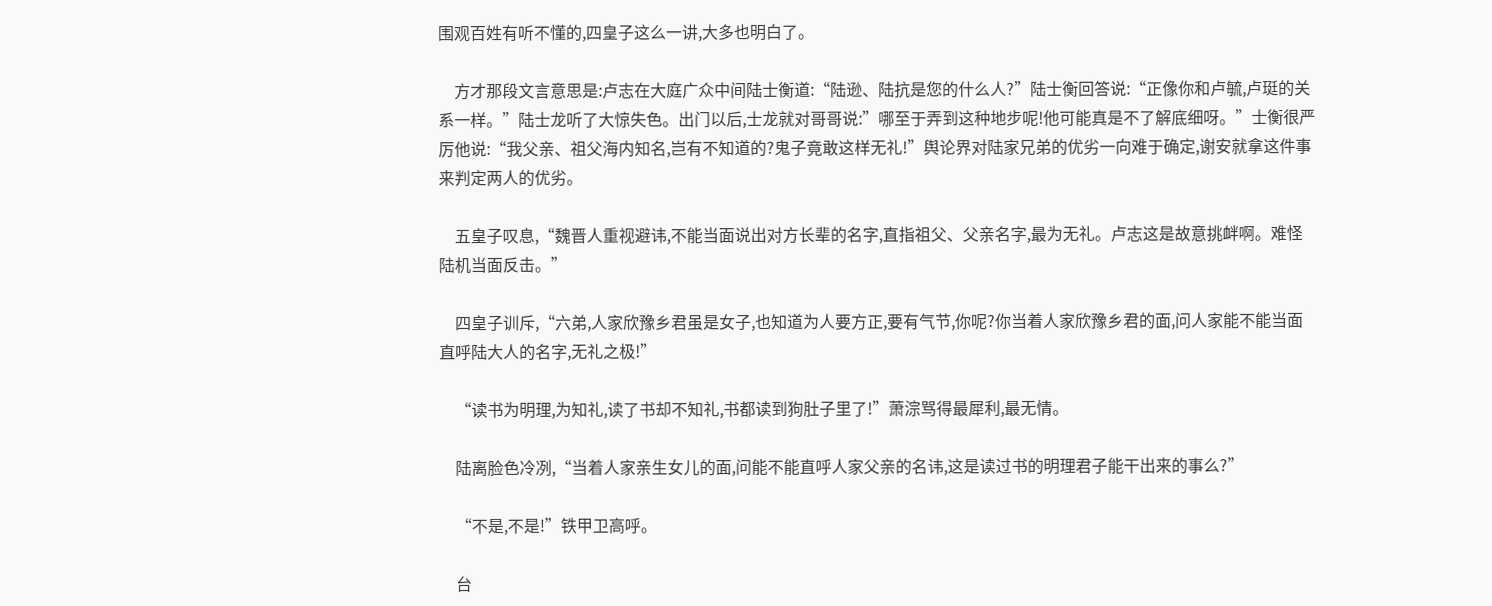围观百姓有听不懂的,四皇子这么一讲,大多也明白了。

    方才那段文言意思是:卢志在大庭广众中间陆士衡道:“陆逊、陆抗是您的什么人?”陆士衡回答说:“正像你和卢毓,卢珽的关系一样。”陆士龙听了大惊失色。出门以后,士龙就对哥哥说:”哪至于弄到这种地步呢!他可能真是不了解底细呀。”士衡很严厉他说:“我父亲、祖父海内知名,岂有不知道的?鬼子竟敢这样无礼!”舆论界对陆家兄弟的优劣一向难于确定,谢安就拿这件事来判定两人的优劣。

    五皇子叹息,“魏晋人重视避讳,不能当面说出对方长辈的名字,直指祖父、父亲名字,最为无礼。卢志这是故意挑衅啊。难怪陆机当面反击。”

    四皇子训斥,“六弟,人家欣豫乡君虽是女子,也知道为人要方正,要有气节,你呢?你当着人家欣豫乡君的面,问人家能不能当面直呼陆大人的名字,无礼之极!”

    “读书为明理,为知礼,读了书却不知礼,书都读到狗肚子里了!”萧淙骂得最犀利,最无情。

    陆离脸色冷冽,“当着人家亲生女儿的面,问能不能直呼人家父亲的名讳,这是读过书的明理君子能干出来的事么?”

    “不是,不是!”铁甲卫高呼。

    台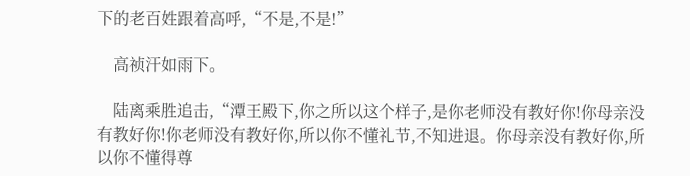下的老百姓跟着高呼,“不是,不是!”

    高祯汗如雨下。

    陆离乘胜追击,“潭王殿下,你之所以这个样子,是你老师没有教好你!你母亲没有教好你!你老师没有教好你,所以你不懂礼节,不知进退。你母亲没有教好你,所以你不懂得尊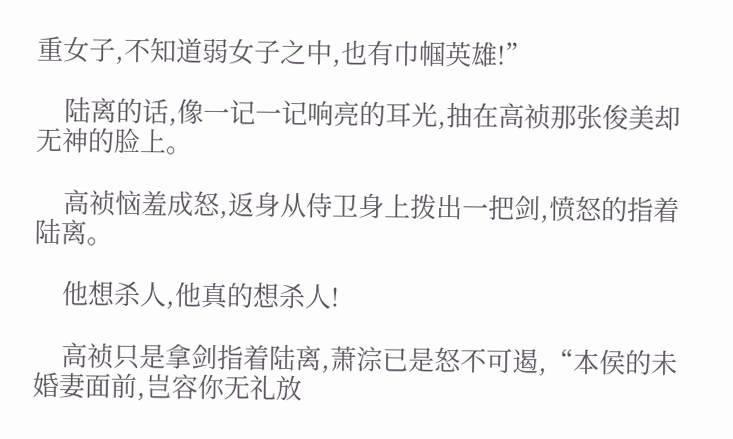重女子,不知道弱女子之中,也有巾帼英雄!”

    陆离的话,像一记一记响亮的耳光,抽在高祯那张俊美却无神的脸上。

    高祯恼羞成怒,返身从侍卫身上拨出一把剑,愤怒的指着陆离。

    他想杀人,他真的想杀人!

    高祯只是拿剑指着陆离,萧淙已是怒不可遏,“本侯的未婚妻面前,岂容你无礼放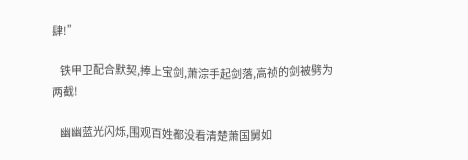肆!”

    铁甲卫配合默契,捧上宝剑,萧淙手起剑落,高祯的剑被劈为两截!

    幽幽蓝光闪烁,围观百姓都没看清楚萧国舅如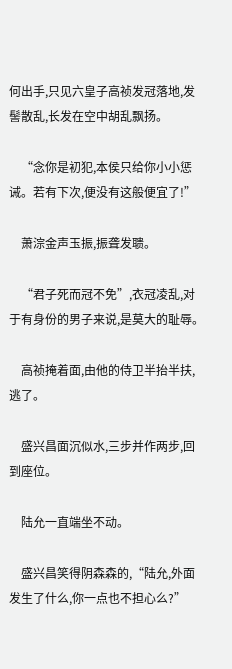何出手,只见六皇子高祯发冠落地,发髻散乱,长发在空中胡乱飘扬。

    “念你是初犯,本侯只给你小小惩诫。若有下次,便没有这般便宜了!”

    萧淙金声玉振,振聋发聩。

    “君子死而冠不免”,衣冠凌乱,对于有身份的男子来说,是莫大的耻辱。

    高祯掩着面,由他的侍卫半抬半扶,逃了。

    盛兴昌面沉似水,三步并作两步,回到座位。

    陆允一直端坐不动。

    盛兴昌笑得阴森森的,“陆允,外面发生了什么,你一点也不担心么?”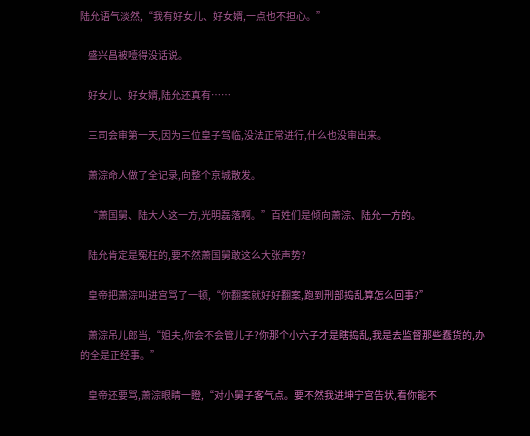陆允语气淡然,“我有好女儿、好女婿,一点也不担心。”

    盛兴昌被噎得没话说。

    好女儿、好女婿,陆允还真有……

    三司会审第一天,因为三位皇子驾临,没法正常进行,什么也没审出来。

    萧淙命人做了全记录,向整个京城散发。

    “萧国舅、陆大人这一方,光明磊落啊。”百姓们是倾向萧淙、陆允一方的。

    陆允肯定是冤枉的,要不然萧国舅敢这么大张声势?

    皇帝把萧淙叫进宫骂了一顿,“你翻案就好好翻案,跑到刑部捣乱算怎么回事?”

    萧淙吊儿郎当,“姐夫,你会不会管儿子?你那个小六子才是瞎捣乱,我是去监督那些蠢货的,办的全是正经事。”

    皇帝还要骂,萧淙眼睛一瞪,“对小舅子客气点。要不然我进坤宁宫告状,看你能不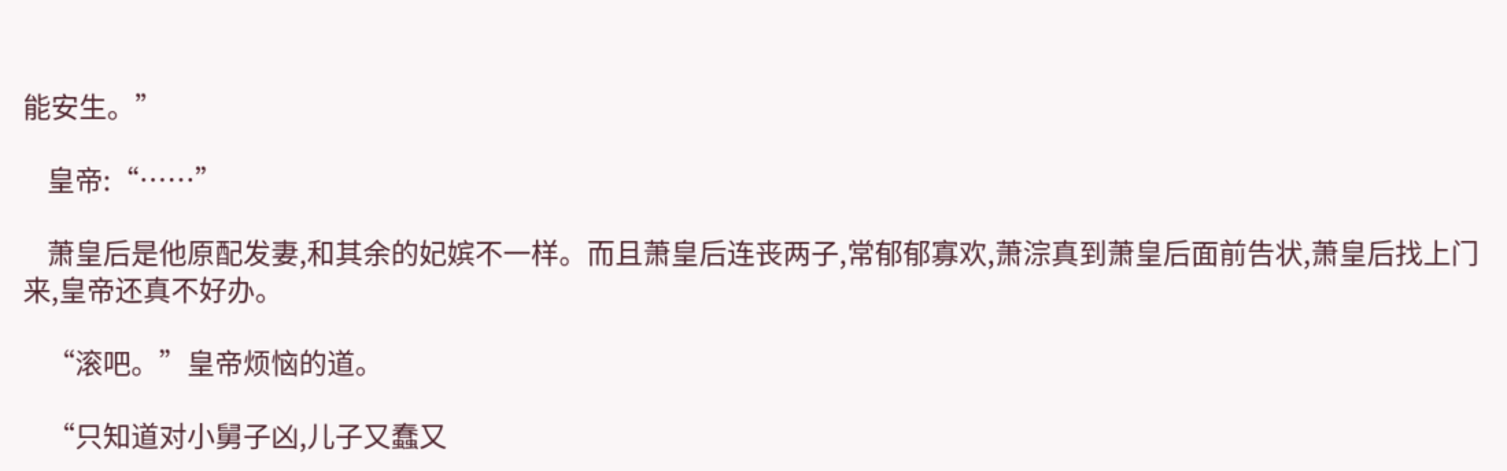能安生。”

    皇帝:“……”

    萧皇后是他原配发妻,和其余的妃嫔不一样。而且萧皇后连丧两子,常郁郁寡欢,萧淙真到萧皇后面前告状,萧皇后找上门来,皇帝还真不好办。

    “滚吧。”皇帝烦恼的道。

    “只知道对小舅子凶,儿子又蠢又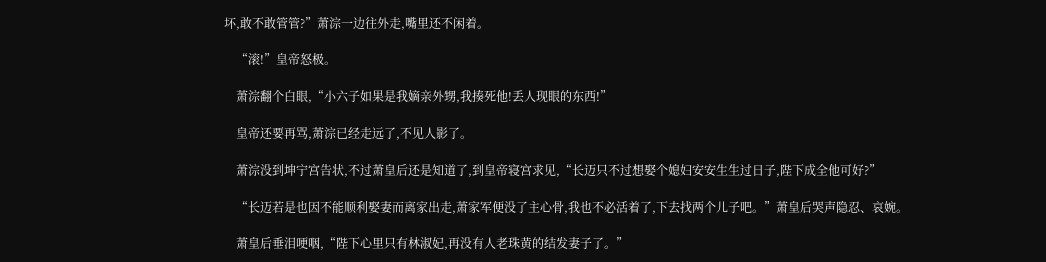坏,敢不敢管管?”萧淙一边往外走,嘴里还不闲着。

    “滚!”皇帝怒极。

    萧淙翻个白眼,“小六子如果是我嫡亲外甥,我揍死他!丢人现眼的东西!”

    皇帝还要再骂,萧淙已经走远了,不见人影了。

    萧淙没到坤宁宫告状,不过萧皇后还是知道了,到皇帝寝宫求见,“长迈只不过想娶个媳妇安安生生过日子,陛下成全他可好?”

    “长迈若是也因不能顺利娶妻而离家出走,萧家军便没了主心骨,我也不必活着了,下去找两个儿子吧。”萧皇后哭声隐忍、哀婉。

    萧皇后垂泪哽咽,“陛下心里只有林淑妃,再没有人老珠黄的结发妻子了。”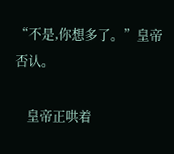“不是,你想多了。”皇帝否认。

    皇帝正哄着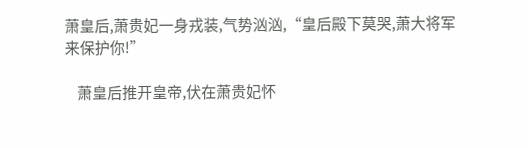萧皇后,萧贵妃一身戎装,气势汹汹,“皇后殿下莫哭,萧大将军来保护你!”

    萧皇后推开皇帝,伏在萧贵妃怀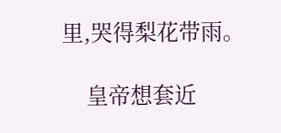里,哭得梨花带雨。

    皇帝想套近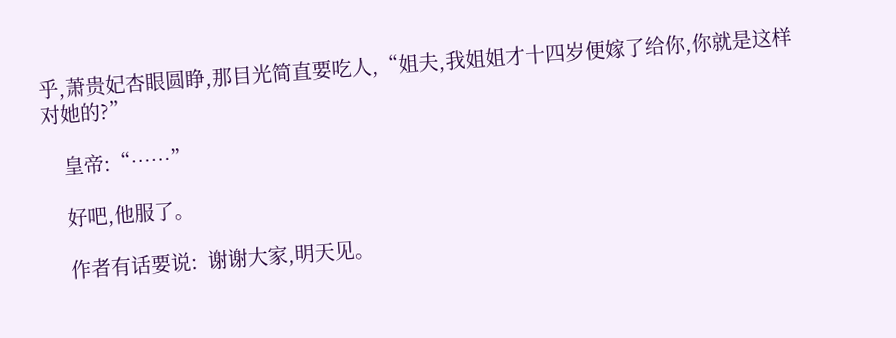乎,萧贵妃杏眼圆睁,那目光简直要吃人,“姐夫,我姐姐才十四岁便嫁了给你,你就是这样对她的?”

    皇帝:“……”

    好吧,他服了。

    作者有话要说:  谢谢大家,明天见。